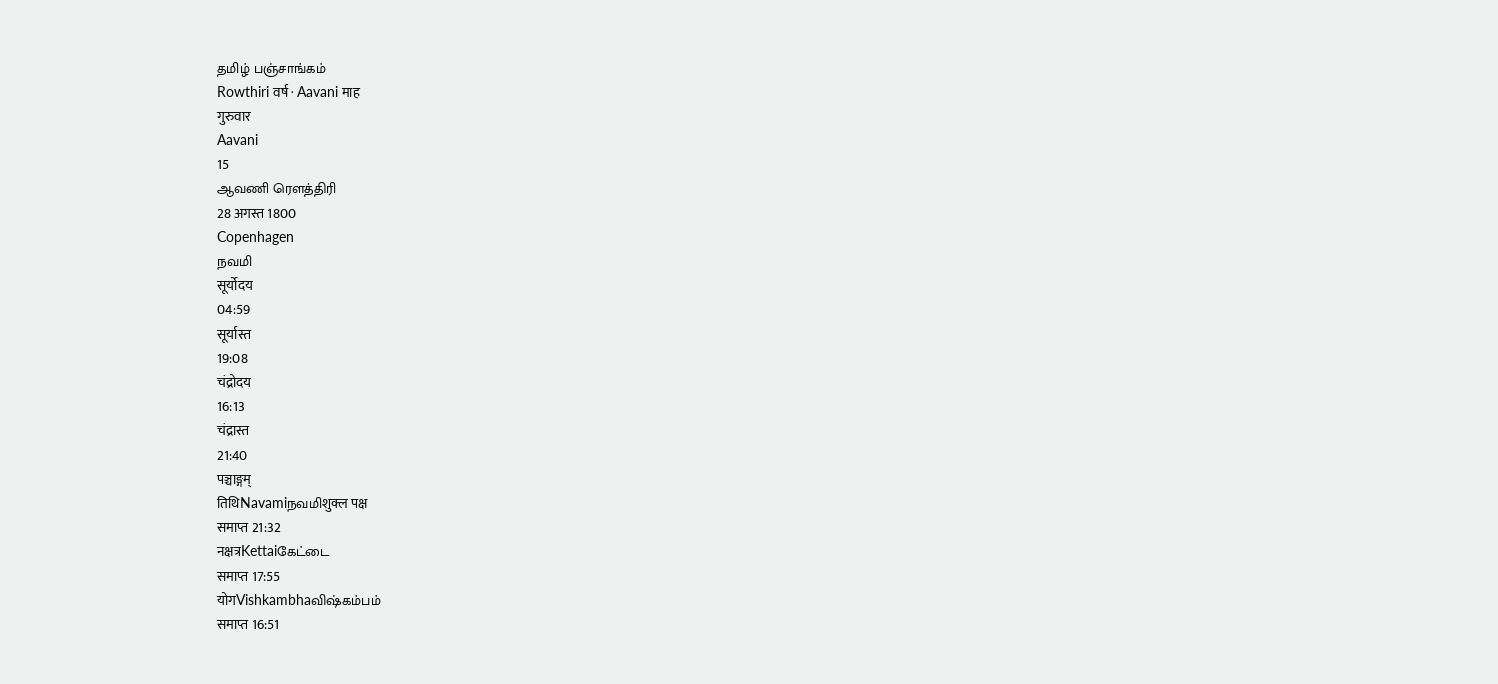தமிழ் பஞ்சாங்கம்
Rowthiri वर्ष · Aavani माह
गुरुवार
Aavani
15
ஆவணி ரௌத்திரி
28 अगस्त 1800
Copenhagen
நவமி
सूर्योदय
04:59
सूर्यास्त
19:08
चंद्रोदय
16:13
चंद्रास्त
21:40
पञ्चाङ्गम्
तिथिNavamiநவமிशुक्ल पक्ष
समाप्त 21:32
नक्षत्रKettaiகேட்டை
समाप्त 17:55
योगVishkambhaவிஷ்கம்பம்
समाप्त 16:51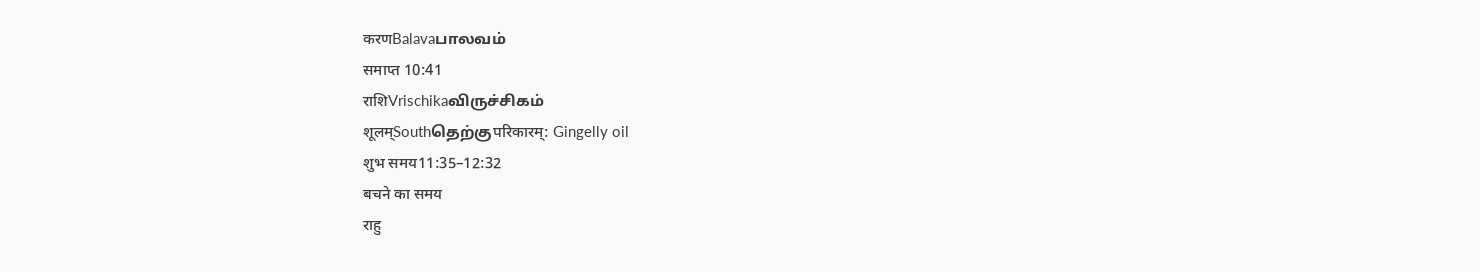करणBalavaபாலவம்
समाप्त 10:41
राशिVrischikaவிருச்சிகம்
शूलम्Southதெற்குपरिकारम्: Gingelly oil
शुभ समय11:35–12:32
बचने का समय
राहु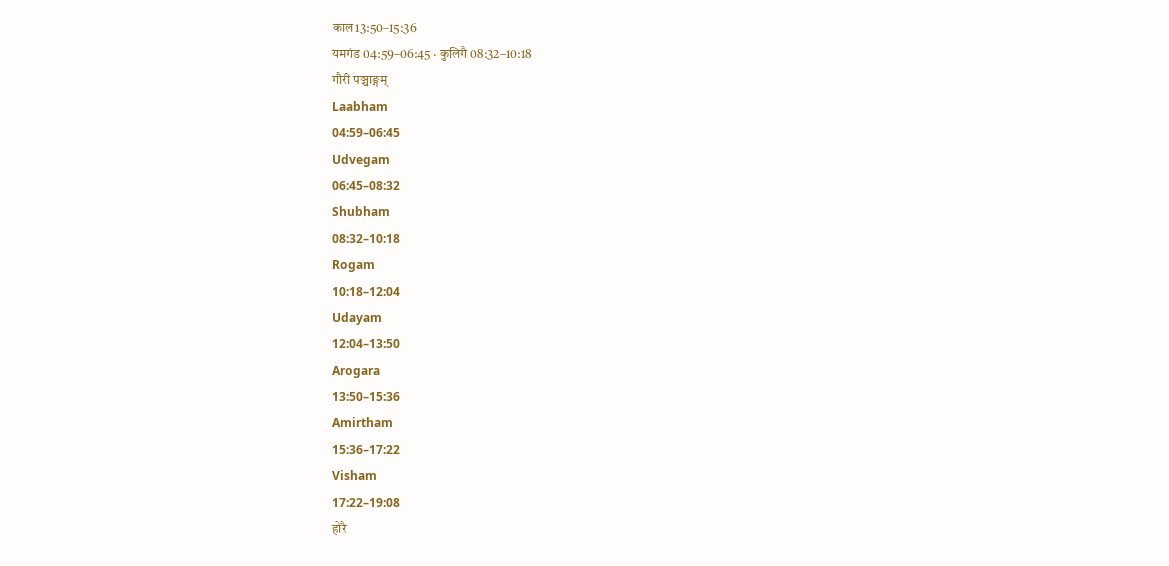काल13:50–15:36
यमगंड 04:59–06:45 · कुलिगै 08:32–10:18
गौरी पञ्चाङ्गम्
Laabham
04:59–06:45
Udvegam
06:45–08:32
Shubham
08:32–10:18
Rogam
10:18–12:04
Udayam
12:04–13:50
Arogara
13:50–15:36
Amirtham
15:36–17:22
Visham
17:22–19:08
होरै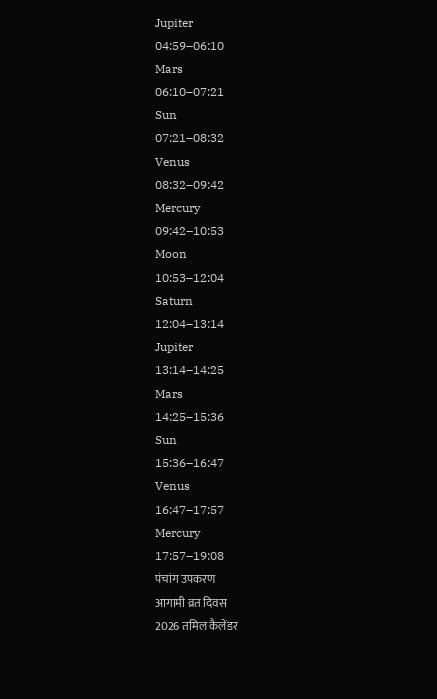Jupiter
04:59–06:10
Mars
06:10–07:21
Sun
07:21–08:32
Venus
08:32–09:42
Mercury
09:42–10:53
Moon
10:53–12:04
Saturn
12:04–13:14
Jupiter
13:14–14:25
Mars
14:25–15:36
Sun
15:36–16:47
Venus
16:47–17:57
Mercury
17:57–19:08
पंचांग उपकरण
आगामी व्रत दिवस
2026 तमिल कैलेंडर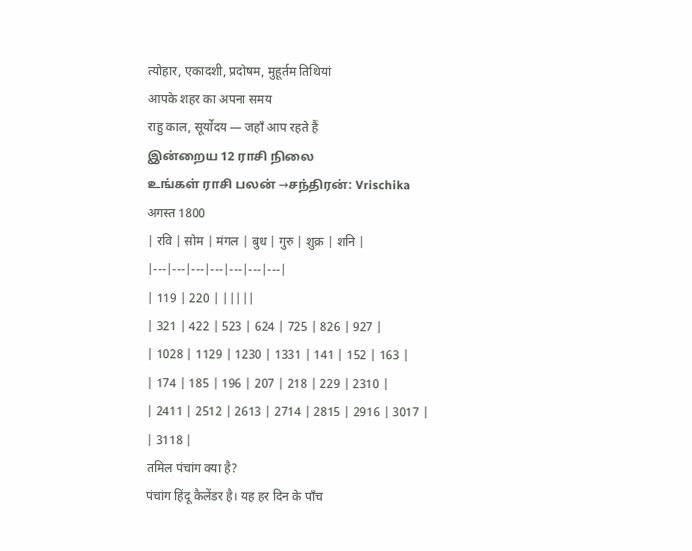त्योहार, एकादशी, प्रदोषम, मुहूर्तम तिथियां
आपके शहर का अपना समय
राहु काल, सूर्योदय — जहाँ आप रहते हैं
இன்றைய 12 ராசி நிலை
உங்கள் ராசி பலன் →சந்திரன்: Vrischika
अगस्त 1800
| रवि | सोम | मंगल | बुध | गुरु | शुक्र | शनि |
|---|---|---|---|---|---|---|
| 119 | 220 | |||||
| 321 | 422 | 523 | 624 | 725 | 826 | 927 |
| 1028 | 1129 | 1230 | 1331 | 141 | 152 | 163 |
| 174 | 185 | 196 | 207 | 218 | 229 | 2310 |
| 2411 | 2512 | 2613 | 2714 | 2815 | 2916 | 3017 |
| 3118 |
तमिल पंचांग क्या है?
पंचांग हिंदू कैलेंडर है। यह हर दिन के पाँच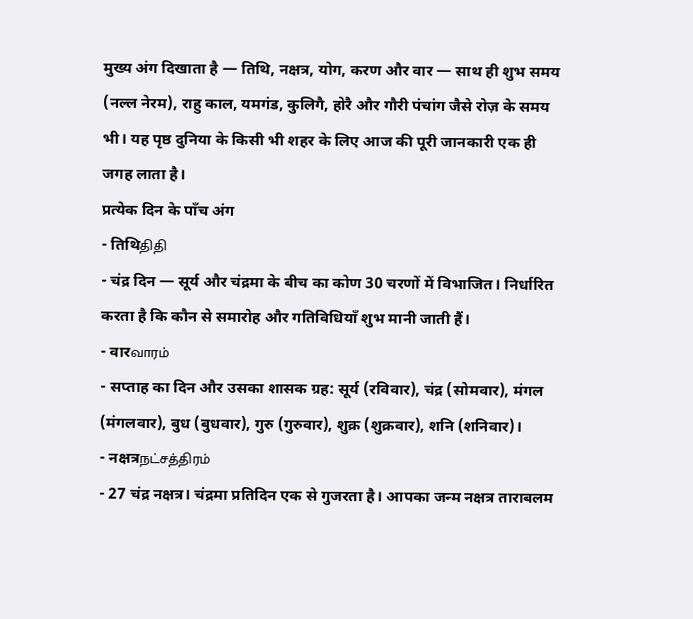मुख्य अंग दिखाता है — तिथि, नक्षत्र, योग, करण और वार — साथ ही शुभ समय (नल्ल नेरम), राहु काल, यमगंड, कुलिगै, होरै और गौरी पंचांग जैसे रोज़ के समय भी। यह पृष्ठ दुनिया के किसी भी शहर के लिए आज की पूरी जानकारी एक ही जगह लाता है।
प्रत्येक दिन के पाँच अंग
- तिथिதிதி
- चंद्र दिन — सूर्य और चंद्रमा के बीच का कोण 30 चरणों में विभाजित। निर्धारित करता है कि कौन से समारोह और गतिविधियाँ शुभ मानी जाती हैं।
- वारவாரம்
- सप्ताह का दिन और उसका शासक ग्रह: सूर्य (रविवार), चंद्र (सोमवार), मंगल (मंगलवार), बुध (बुधवार), गुरु (गुरुवार), शुक्र (शुक्रवार), शनि (शनिवार)।
- नक्षत्रநட்சத்திரம்
- 27 चंद्र नक्षत्र। चंद्रमा प्रतिदिन एक से गुजरता है। आपका जन्म नक्षत्र ताराबलम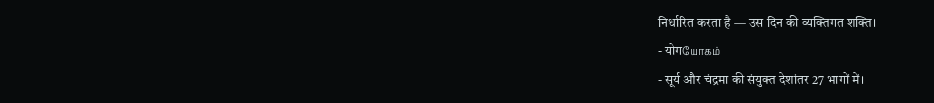निर्धारित करता है — उस दिन की व्यक्तिगत शक्ति।
- योगயோகம்
- सूर्य और चंद्रमा की संयुक्त देशांतर 27 भागों में।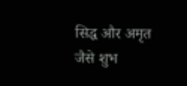सिद्ध और अमृत जैसे शुभ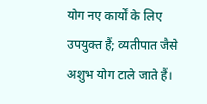योग नए कार्यों के लिए उपयुक्त हैं; व्यतीपात जैसे अशुभ योग टाले जाते हैं।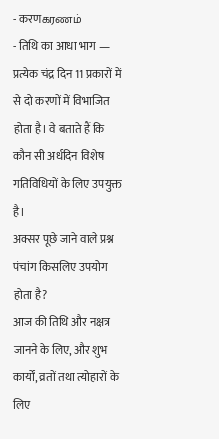- करणகரணம்
- तिथि का आधा भाग — प्रत्येक चंद्र दिन 11 प्रकारों में से दो करणों में विभाजित होता है। वे बताते हैं कि कौन सी अर्धदिन विशेष गतिविधियों के लिए उपयुक्त है।
अक्सर पूछे जाने वाले प्रश्न
पंचांग किसलिए उपयोग होता है?
आज की तिथि और नक्षत्र जानने के लिए, और शुभ कार्यों, व्रतों तथा त्योहारों के लिए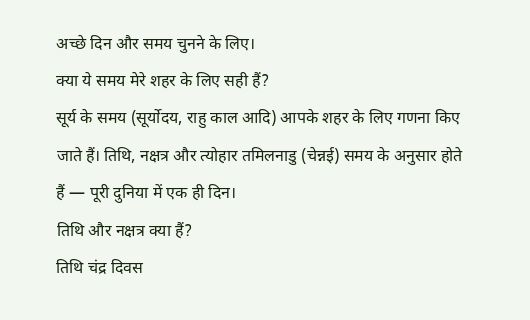अच्छे दिन और समय चुनने के लिए।
क्या ये समय मेरे शहर के लिए सही हैं?
सूर्य के समय (सूर्योदय, राहु काल आदि) आपके शहर के लिए गणना किए जाते हैं। तिथि, नक्षत्र और त्योहार तमिलनाडु (चेन्नई) समय के अनुसार होते हैं — पूरी दुनिया में एक ही दिन।
तिथि और नक्षत्र क्या हैं?
तिथि चंद्र दिवस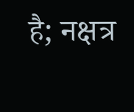है; नक्षत्र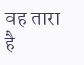वह तारा है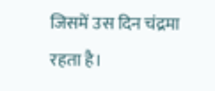जिसमें उस दिन चंद्रमा रहता है।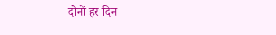दोनों हर दिन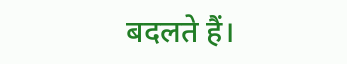बदलते हैं।